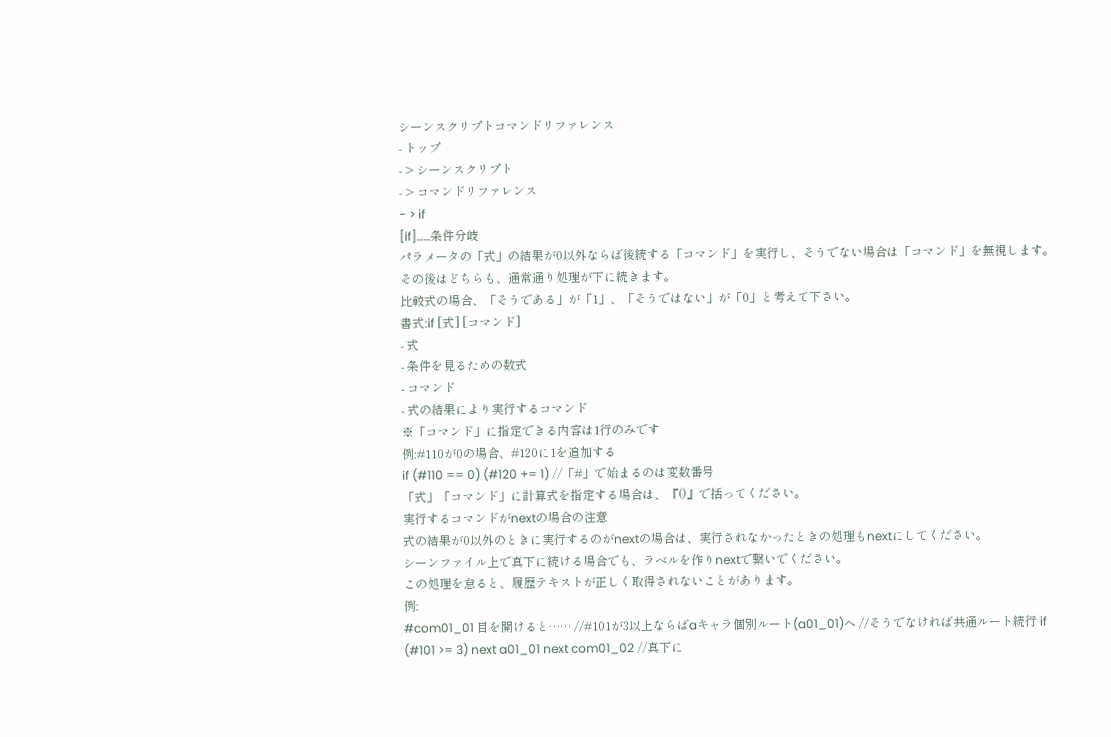シーンスクリプトコマンドリファレンス
- トップ
- > シーンスクリプト
- > コマンドリファレンス
- > if
[if]……条件分岐
パラメータの「式」の結果が0以外ならば後続する「コマンド」を実行し、そうでない場合は「コマンド」を無視します。
その後はどちらも、通常通り処理が下に続きます。
比較式の場合、「そうである」が「1」、「そうではない」が「0」と考えて下さい。
書式:if [式] [コマンド]
- 式
- 条件を見るための数式
- コマンド
- 式の結果により実行するコマンド
※「コマンド」に指定できる内容は1行のみです
例:#110が0の場合、#120に1を追加する
if (#110 == 0) (#120 += 1) //「#」で始まるのは変数番号
「式」「コマンド」に計算式を指定する場合は、『()』で括ってください。
実行するコマンドがnextの場合の注意
式の結果が0以外のときに実行するのがnextの場合は、実行されなかったときの処理もnextにしてください。
シーンファイル上で真下に続ける場合でも、ラベルを作りnextで繋いでください。
この処理を怠ると、履歴テキストが正しく取得されないことがあります。
例:
#com01_01 目を開けると…… //#101が3以上ならばaキャラ個別ルート(a01_01)へ //そうでなければ共通ルート続行 if (#101 >= 3) next a01_01 next com01_02 //真下に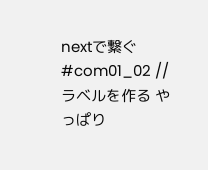nextで繋ぐ #com01_02 //ラベルを作る やっぱり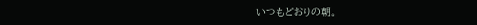いつもどおりの朝。